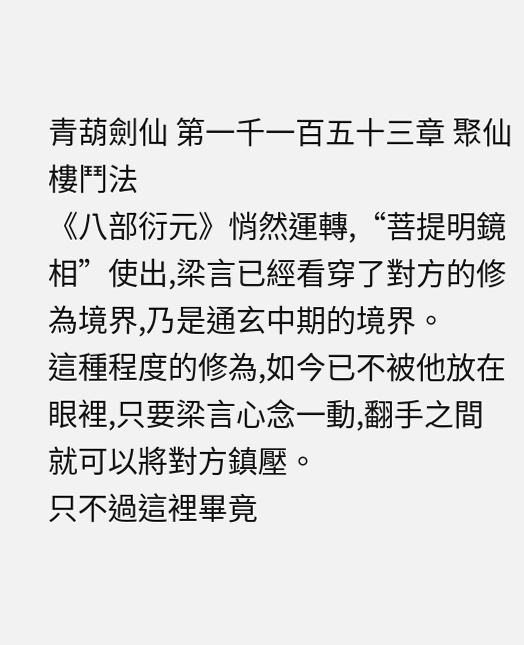青葫劍仙 第一千一百五十三章 聚仙樓鬥法
《八部衍元》悄然運轉,“菩提明鏡相”使出,梁言已經看穿了對方的修為境界,乃是通玄中期的境界。
這種程度的修為,如今已不被他放在眼裡,只要梁言心念一動,翻手之間就可以將對方鎮壓。
只不過這裡畢竟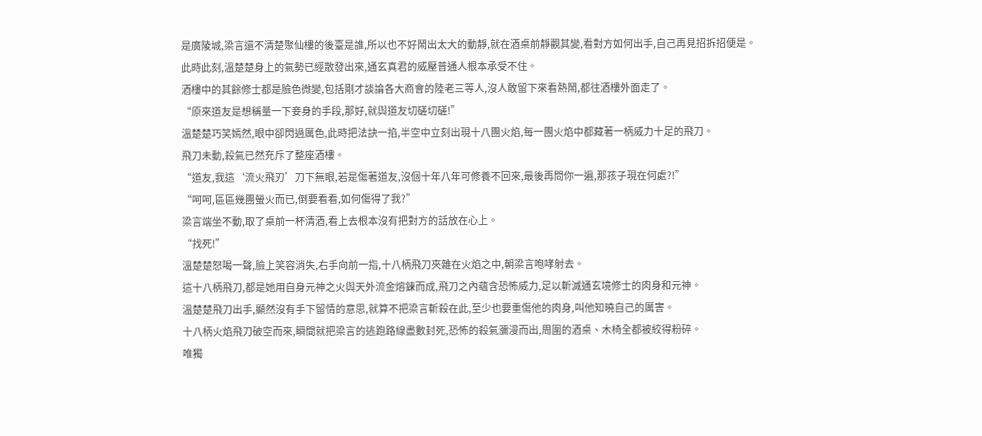是廣陵城,梁言還不清楚聚仙樓的後臺是誰,所以也不好鬧出太大的動靜,就在酒桌前靜觀其變,看對方如何出手,自己再見招拆招便是。
此時此刻,溫楚楚身上的氣勢已經散發出來,通玄真君的威壓普通人根本承受不住。
酒樓中的其餘修士都是臉色微變,包括剛才談論各大商會的陸老三等人,沒人敢留下來看熱鬧,都往酒樓外面走了。
“原來道友是想稱量一下妾身的手段,那好,就與道友切磋切磋!”
溫楚楚巧笑嫣然,眼中卻閃過厲色,此時把法訣一掐,半空中立刻出現十八團火焰,每一團火焰中都藏著一柄威力十足的飛刀。
飛刀未動,殺氣已然充斥了整座酒樓。
“道友,我這‘流火飛刃’刀下無眼,若是傷著道友,沒個十年八年可修養不回來,最後再問你一遍,那孩子現在何處?!”
“呵呵,區區幾團螢火而已,倒要看看,如何傷得了我?”
梁言端坐不動,取了桌前一杯清酒,看上去根本沒有把對方的話放在心上。
“找死!”
溫楚楚怒喝一聲,臉上笑容消失,右手向前一指,十八柄飛刀夾雜在火焰之中,朝梁言咆哮射去。
這十八柄飛刀,都是她用自身元神之火與天外流金熔鍊而成,飛刀之內蘊含恐怖威力,足以斬滅通玄境修士的肉身和元神。
溫楚楚飛刀出手,顯然沒有手下留情的意思,就算不把梁言斬殺在此,至少也要重傷他的肉身,叫他知曉自己的厲害。
十八柄火焰飛刀破空而來,瞬間就把梁言的逃跑路線盡數封死,恐怖的殺氣瀰漫而出,周圍的酒桌、木椅全都被絞得粉碎。
唯獨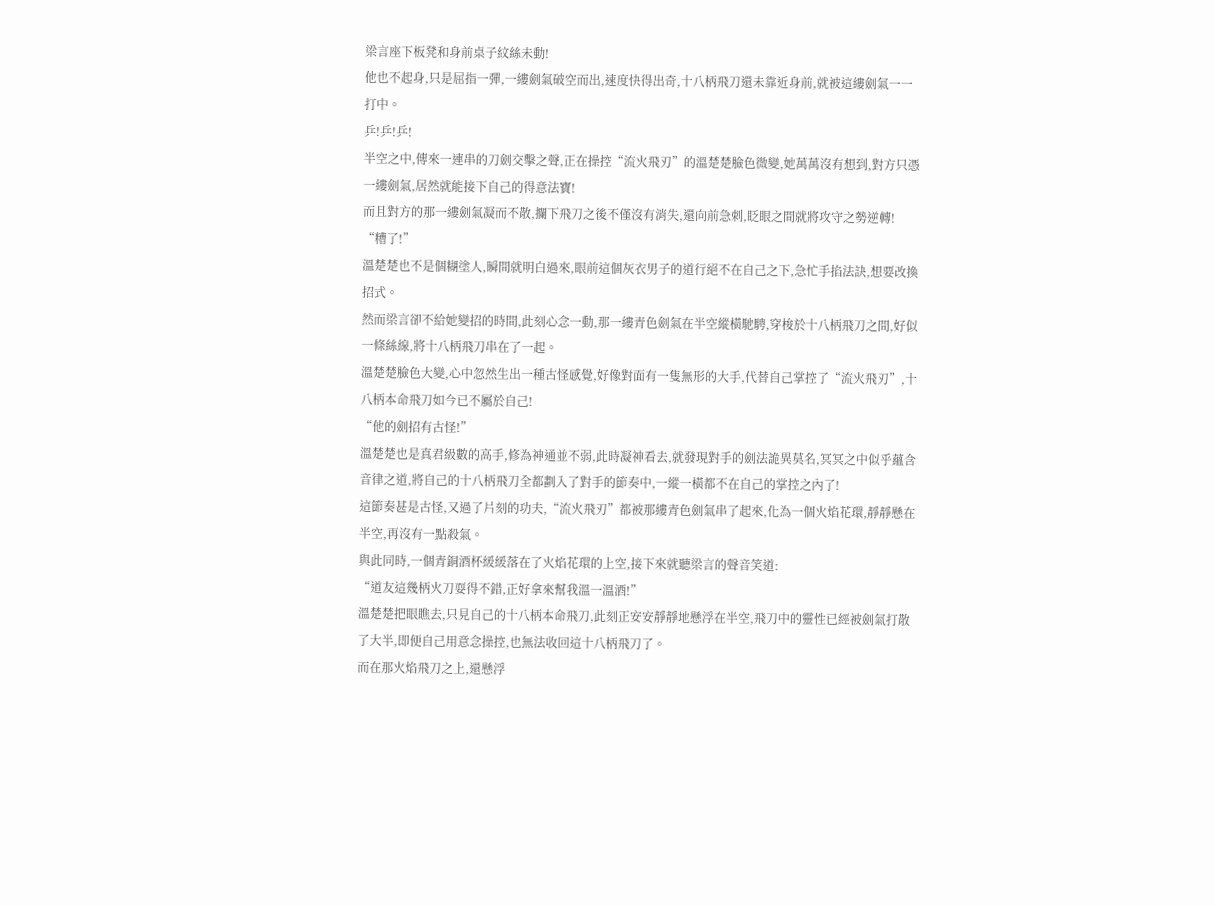梁言座下板凳和身前桌子紋絲未動!
他也不起身,只是屈指一彈,一縷劍氣破空而出,速度快得出奇,十八柄飛刀還未靠近身前,就被這縷劍氣一一打中。
乒!乒!乒!
半空之中,傳來一連串的刀劍交擊之聲,正在操控“流火飛刃”的溫楚楚臉色微變,她萬萬沒有想到,對方只憑一縷劍氣,居然就能接下自己的得意法寶!
而且對方的那一縷劍氣凝而不散,攔下飛刀之後不僅沒有消失,還向前急刺,眨眼之間就將攻守之勢逆轉!
“糟了!”
溫楚楚也不是個糊塗人,瞬間就明白過來,眼前這個灰衣男子的道行絕不在自己之下,急忙手掐法訣,想要改換招式。
然而梁言卻不給她變招的時間,此刻心念一動,那一縷青色劍氣在半空縱橫馳騁,穿梭於十八柄飛刀之間,好似一條絲線,將十八柄飛刀串在了一起。
溫楚楚臉色大變,心中忽然生出一種古怪感覺,好像對面有一隻無形的大手,代替自己掌控了“流火飛刃”,十八柄本命飛刀如今已不屬於自己!
“他的劍招有古怪!”
溫楚楚也是真君級數的高手,修為神通並不弱,此時凝神看去,就發現對手的劍法詭異莫名,冥冥之中似乎蘊含音律之道,將自己的十八柄飛刀全都劃入了對手的節奏中,一縱一橫都不在自己的掌控之內了!
這節奏甚是古怪,又過了片刻的功夫,“流火飛刃”都被那縷青色劍氣串了起來,化為一個火焰花環,靜靜懸在半空,再沒有一點殺氣。
與此同時,一個青銅酒杯緩緩落在了火焰花環的上空,接下來就聽梁言的聲音笑道:
“道友這幾柄火刀耍得不錯,正好拿來幫我溫一溫酒!”
溫楚楚把眼瞧去,只見自己的十八柄本命飛刀,此刻正安安靜靜地懸浮在半空,飛刀中的靈性已經被劍氣打散了大半,即便自己用意念操控,也無法收回這十八柄飛刀了。
而在那火焰飛刀之上,還懸浮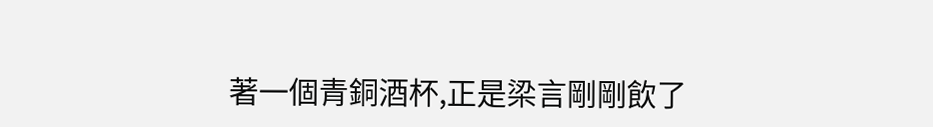著一個青銅酒杯,正是梁言剛剛飲了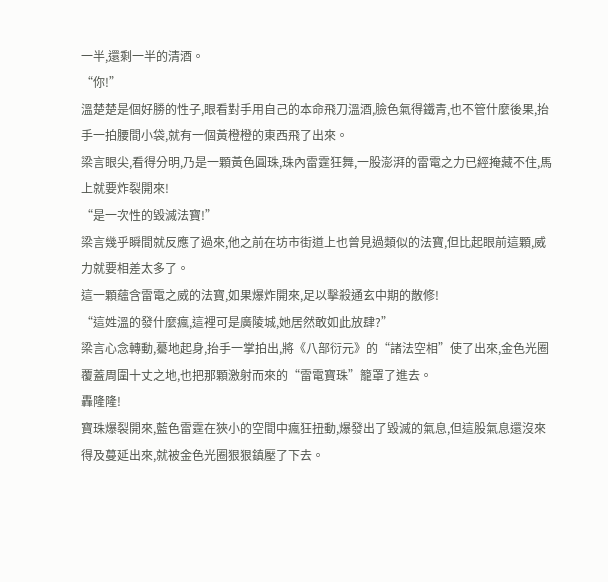一半,還剩一半的清酒。
“你!”
溫楚楚是個好勝的性子,眼看對手用自己的本命飛刀溫酒,臉色氣得鐵青,也不管什麼後果,抬手一拍腰間小袋,就有一個黃橙橙的東西飛了出來。
梁言眼尖,看得分明,乃是一顆黃色圓珠,珠內雷霆狂舞,一股澎湃的雷電之力已經掩藏不住,馬上就要炸裂開來!
“是一次性的毀滅法寶!”
梁言幾乎瞬間就反應了過來,他之前在坊市街道上也曾見過類似的法寶,但比起眼前這顆,威力就要相差太多了。
這一顆蘊含雷電之威的法寶,如果爆炸開來,足以擊殺通玄中期的散修!
“這姓溫的發什麼瘋,這裡可是廣陵城,她居然敢如此放肆?”
梁言心念轉動,驀地起身,抬手一掌拍出,將《八部衍元》的“諸法空相”使了出來,金色光圈覆蓋周圍十丈之地,也把那顆激射而來的“雷電寶珠”籠罩了進去。
轟隆隆!
寶珠爆裂開來,藍色雷霆在狹小的空間中瘋狂扭動,爆發出了毀滅的氣息,但這股氣息還沒來得及蔓延出來,就被金色光圈狠狠鎮壓了下去。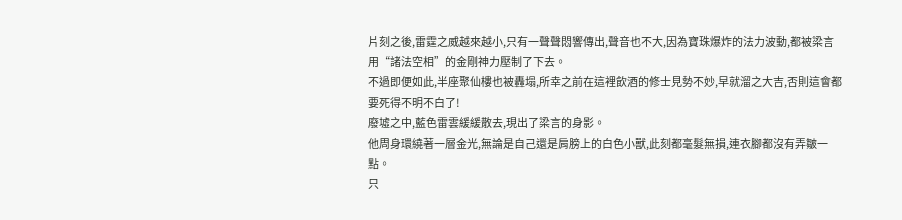片刻之後,雷霆之威越來越小,只有一聲聲悶響傳出,聲音也不大,因為寶珠爆炸的法力波動,都被梁言用“諸法空相”的金剛神力壓制了下去。
不過即便如此,半座聚仙樓也被轟塌,所幸之前在這裡飲酒的修士見勢不妙,早就溜之大吉,否則這會都要死得不明不白了!
廢墟之中,藍色雷雲緩緩散去,現出了梁言的身影。
他周身環繞著一層金光,無論是自己還是肩膀上的白色小獸,此刻都毫髮無損,連衣腳都沒有弄皺一點。
只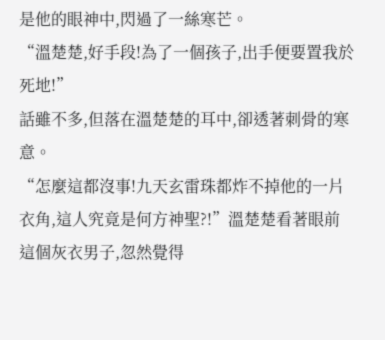是他的眼神中,閃過了一絲寒芒。
“溫楚楚,好手段!為了一個孩子,出手便要置我於死地!”
話雖不多,但落在溫楚楚的耳中,卻透著刺骨的寒意。
“怎麼這都沒事!九天玄雷珠都炸不掉他的一片衣角,這人究竟是何方神聖?!”溫楚楚看著眼前這個灰衣男子,忽然覺得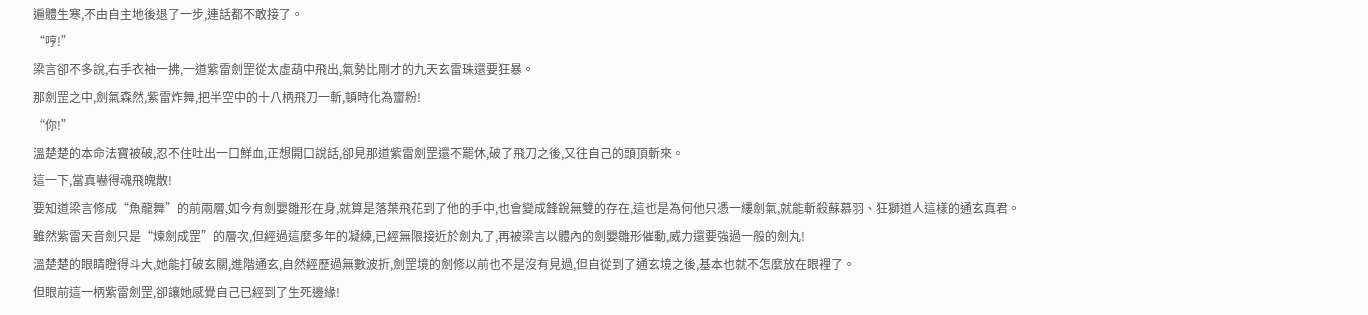遍體生寒,不由自主地後退了一步,連話都不敢接了。
“哼!”
梁言卻不多說,右手衣袖一拂,一道紫雷劍罡從太虛葫中飛出,氣勢比剛才的九天玄雷珠還要狂暴。
那劍罡之中,劍氣森然,紫雷炸舞,把半空中的十八柄飛刀一斬,頓時化為齏粉!
“你!”
溫楚楚的本命法寶被破,忍不住吐出一口鮮血,正想開口說話,卻見那道紫雷劍罡還不罷休,破了飛刀之後,又往自己的頭頂斬來。
這一下,當真嚇得魂飛魄散!
要知道梁言修成“魚龍舞”的前兩層,如今有劍嬰雛形在身,就算是落葉飛花到了他的手中,也會變成鋒銳無雙的存在,這也是為何他只憑一縷劍氣,就能斬殺蘇慕羽、狂獅道人這樣的通玄真君。
雖然紫雷天音劍只是“煉劍成罡”的層次,但經過這麼多年的凝練,已經無限接近於劍丸了,再被梁言以體內的劍嬰雛形催動,威力還要強過一般的劍丸!
溫楚楚的眼睛瞪得斗大,她能打破玄關,進階通玄,自然經歷過無數波折,劍罡境的劍修以前也不是沒有見過,但自從到了通玄境之後,基本也就不怎麼放在眼裡了。
但眼前這一柄紫雷劍罡,卻讓她感覺自己已經到了生死邊緣!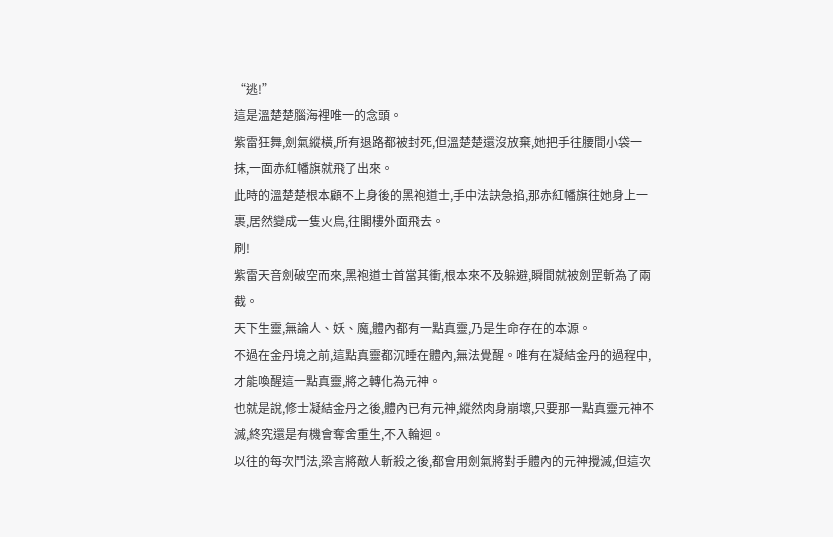“逃!”
這是溫楚楚腦海裡唯一的念頭。
紫雷狂舞,劍氣縱橫,所有退路都被封死,但溫楚楚還沒放棄,她把手往腰間小袋一抹,一面赤紅幡旗就飛了出來。
此時的溫楚楚根本顧不上身後的黑袍道士,手中法訣急掐,那赤紅幡旗往她身上一裹,居然變成一隻火鳥,往閣樓外面飛去。
刷!
紫雷天音劍破空而來,黑袍道士首當其衝,根本來不及躲避,瞬間就被劍罡斬為了兩截。
天下生靈,無論人、妖、魔,體內都有一點真靈,乃是生命存在的本源。
不過在金丹境之前,這點真靈都沉睡在體內,無法覺醒。唯有在凝結金丹的過程中,才能喚醒這一點真靈,將之轉化為元神。
也就是說,修士凝結金丹之後,體內已有元神,縱然肉身崩壞,只要那一點真靈元神不滅,終究還是有機會奪舍重生,不入輪迴。
以往的每次鬥法,梁言將敵人斬殺之後,都會用劍氣將對手體內的元神攪滅,但這次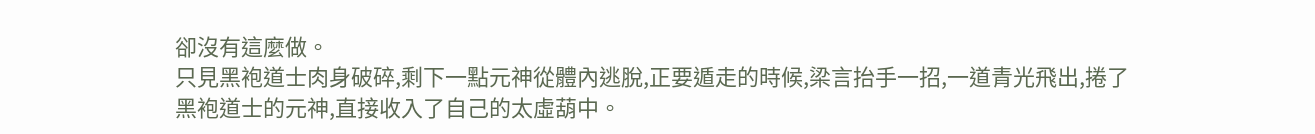卻沒有這麼做。
只見黑袍道士肉身破碎,剩下一點元神從體內逃脫,正要遁走的時候,梁言抬手一招,一道青光飛出,捲了黑袍道士的元神,直接收入了自己的太虛葫中。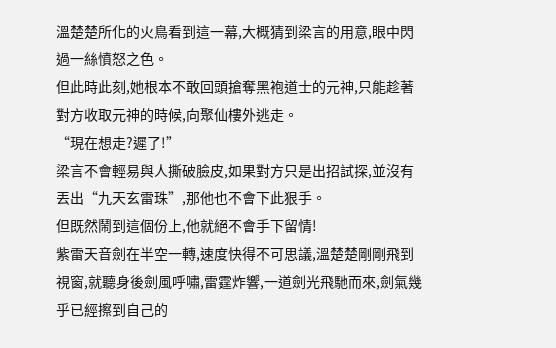溫楚楚所化的火鳥看到這一幕,大概猜到梁言的用意,眼中閃過一絲憤怒之色。
但此時此刻,她根本不敢回頭搶奪黑袍道士的元神,只能趁著對方收取元神的時候,向聚仙樓外逃走。
“現在想走?遲了!”
梁言不會輕易與人撕破臉皮,如果對方只是出招試探,並沒有丟出“九天玄雷珠”,那他也不會下此狠手。
但既然鬧到這個份上,他就絕不會手下留情!
紫雷天音劍在半空一轉,速度快得不可思議,溫楚楚剛剛飛到視窗,就聽身後劍風呼嘯,雷霆炸響,一道劍光飛馳而來,劍氣幾乎已經擦到自己的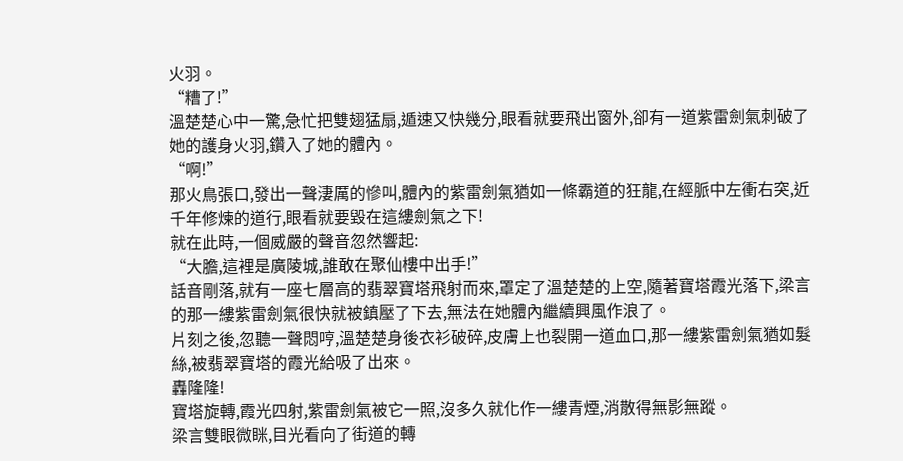火羽。
“糟了!”
溫楚楚心中一驚,急忙把雙翅猛扇,遁速又快幾分,眼看就要飛出窗外,卻有一道紫雷劍氣刺破了她的護身火羽,鑽入了她的體內。
“啊!”
那火鳥張口,發出一聲淒厲的慘叫,體內的紫雷劍氣猶如一條霸道的狂龍,在經脈中左衝右突,近千年修煉的道行,眼看就要毀在這縷劍氣之下!
就在此時,一個威嚴的聲音忽然響起:
“大膽,這裡是廣陵城,誰敢在聚仙樓中出手!”
話音剛落,就有一座七層高的翡翠寶塔飛射而來,罩定了溫楚楚的上空,隨著寶塔霞光落下,梁言的那一縷紫雷劍氣很快就被鎮壓了下去,無法在她體內繼續興風作浪了。
片刻之後,忽聽一聲悶哼,溫楚楚身後衣衫破碎,皮膚上也裂開一道血口,那一縷紫雷劍氣猶如髮絲,被翡翠寶塔的霞光給吸了出來。
轟隆隆!
寶塔旋轉,霞光四射,紫雷劍氣被它一照,沒多久就化作一縷青煙,消散得無影無蹤。
梁言雙眼微眯,目光看向了街道的轉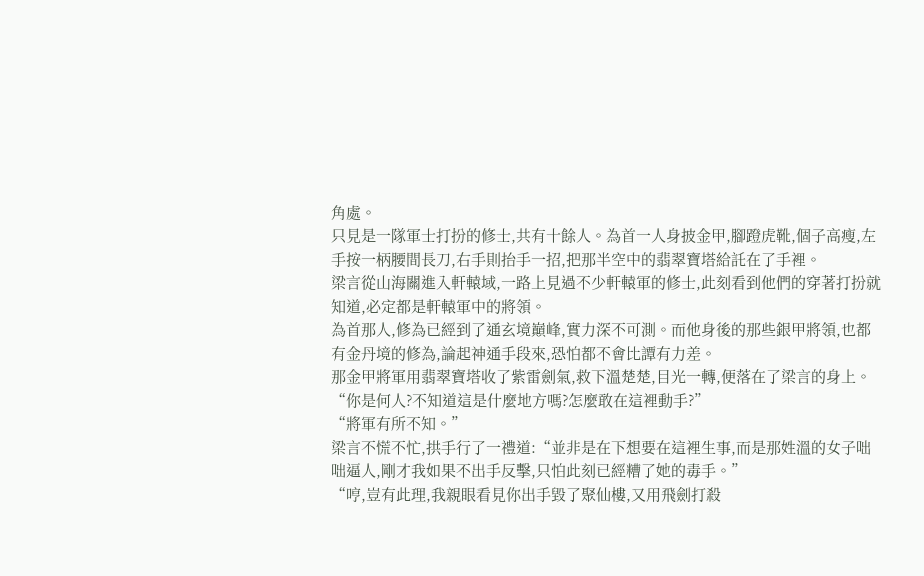角處。
只見是一隊軍士打扮的修士,共有十餘人。為首一人身披金甲,腳蹬虎靴,個子高瘦,左手按一柄腰間長刀,右手則抬手一招,把那半空中的翡翠寶塔給託在了手裡。
梁言從山海關進入軒轅域,一路上見過不少軒轅軍的修士,此刻看到他們的穿著打扮就知道,必定都是軒轅軍中的將領。
為首那人,修為已經到了通玄境巔峰,實力深不可測。而他身後的那些銀甲將領,也都有金丹境的修為,論起神通手段來,恐怕都不會比譚有力差。
那金甲將軍用翡翠寶塔收了紫雷劍氣,救下溫楚楚,目光一轉,便落在了梁言的身上。
“你是何人?不知道這是什麼地方嗎?怎麼敢在這裡動手?”
“將軍有所不知。”
梁言不慌不忙,拱手行了一禮道:“並非是在下想要在這裡生事,而是那姓溫的女子咄咄逼人,剛才我如果不出手反擊,只怕此刻已經糟了她的毒手。”
“哼,豈有此理,我親眼看見你出手毀了聚仙樓,又用飛劍打殺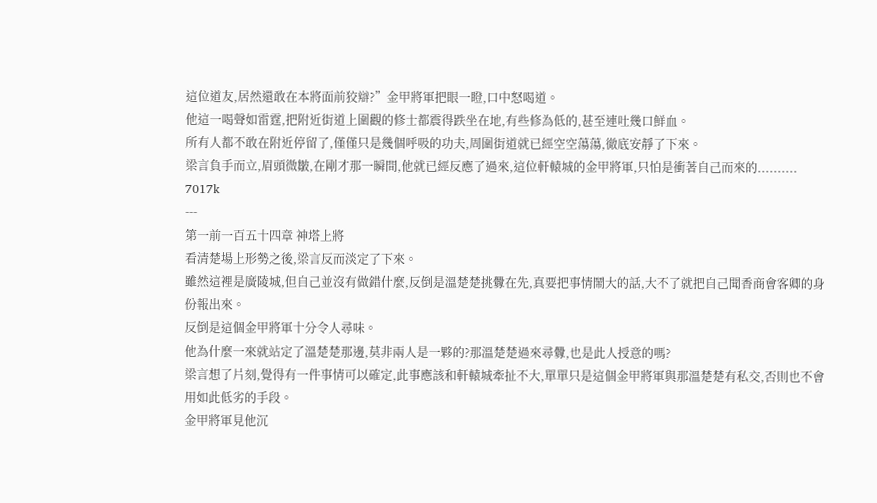這位道友,居然還敢在本將面前狡辯?”金甲將軍把眼一瞪,口中怒喝道。
他這一喝聲如雷霆,把附近街道上圍觀的修士都震得跌坐在地,有些修為低的,甚至連吐幾口鮮血。
所有人都不敢在附近停留了,僅僅只是幾個呼吸的功夫,周圍街道就已經空空蕩蕩,徹底安靜了下來。
梁言負手而立,眉頭微皺,在剛才那一瞬間,他就已經反應了過來,這位軒轅城的金甲將軍,只怕是衝著自己而來的..........
7017k
---
第一前一百五十四章 神塔上將
看清楚場上形勢之後,梁言反而淡定了下來。
雖然這裡是廣陵城,但自己並沒有做錯什麼,反倒是溫楚楚挑釁在先,真要把事情鬧大的話,大不了就把自己聞香商會客卿的身份報出來。
反倒是這個金甲將軍十分令人尋味。
他為什麼一來就站定了溫楚楚那邊,莫非兩人是一夥的?那溫楚楚過來尋釁,也是此人授意的嗎?
梁言想了片刻,覺得有一件事情可以確定,此事應該和軒轅城牽扯不大,單單只是這個金甲將軍與那溫楚楚有私交,否則也不會用如此低劣的手段。
金甲將軍見他沉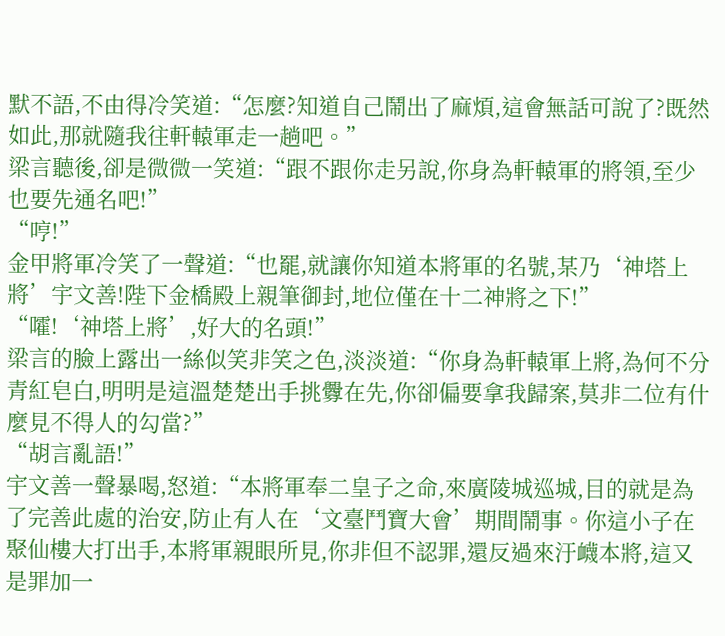默不語,不由得冷笑道:“怎麼?知道自己鬧出了麻煩,這會無話可說了?既然如此,那就隨我往軒轅軍走一趟吧。”
梁言聽後,卻是微微一笑道:“跟不跟你走另說,你身為軒轅軍的將領,至少也要先通名吧!”
“哼!”
金甲將軍冷笑了一聲道:“也罷,就讓你知道本將軍的名號,某乃‘神塔上將’宇文善!陛下金橋殿上親筆御封,地位僅在十二神將之下!”
“嚯!‘神塔上將’,好大的名頭!”
梁言的臉上露出一絲似笑非笑之色,淡淡道:“你身為軒轅軍上將,為何不分青紅皂白,明明是這溫楚楚出手挑釁在先,你卻偏要拿我歸案,莫非二位有什麼見不得人的勾當?”
“胡言亂語!”
宇文善一聲暴喝,怒道:“本將軍奉二皇子之命,來廣陵城巡城,目的就是為了完善此處的治安,防止有人在‘文臺鬥寶大會’期間鬧事。你這小子在聚仙樓大打出手,本將軍親眼所見,你非但不認罪,還反過來汙衊本將,這又是罪加一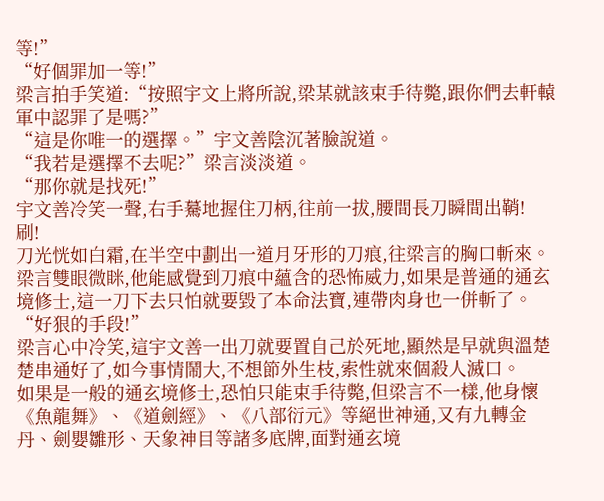等!”
“好個罪加一等!”
梁言拍手笑道:“按照宇文上將所說,梁某就該束手待斃,跟你們去軒轅軍中認罪了是嗎?”
“這是你唯一的選擇。”宇文善陰沉著臉說道。
“我若是選擇不去呢?”梁言淡淡道。
“那你就是找死!”
宇文善冷笑一聲,右手驀地握住刀柄,往前一拔,腰間長刀瞬間出鞘!
刷!
刀光恍如白霜,在半空中劃出一道月牙形的刀痕,往梁言的胸口斬來。
梁言雙眼微眯,他能感覺到刀痕中蘊含的恐怖威力,如果是普通的通玄境修士,這一刀下去只怕就要毀了本命法寶,連帶肉身也一併斬了。
“好狠的手段!”
梁言心中冷笑,這宇文善一出刀就要置自己於死地,顯然是早就與溫楚楚串通好了,如今事情鬧大,不想節外生枝,索性就來個殺人滅口。
如果是一般的通玄境修士,恐怕只能束手待斃,但梁言不一樣,他身懷《魚龍舞》、《道劍經》、《八部衍元》等絕世神通,又有九轉金丹、劍嬰雛形、天象神目等諸多底牌,面對通玄境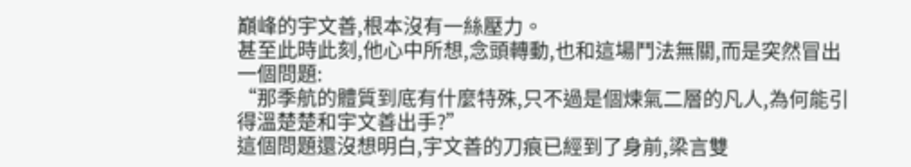巔峰的宇文善,根本沒有一絲壓力。
甚至此時此刻,他心中所想,念頭轉動,也和這場鬥法無關,而是突然冒出一個問題:
“那季航的體質到底有什麼特殊,只不過是個煉氣二層的凡人,為何能引得溫楚楚和宇文善出手?”
這個問題還沒想明白,宇文善的刀痕已經到了身前,梁言雙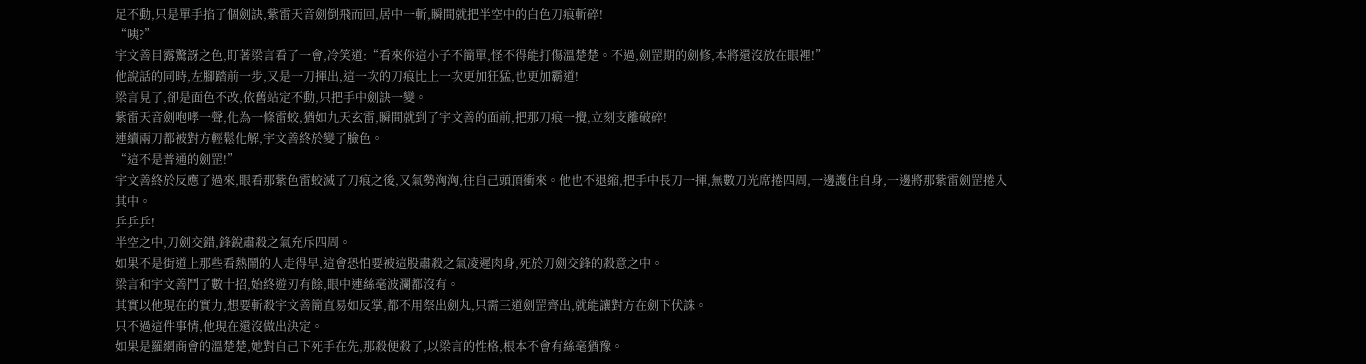足不動,只是單手掐了個劍訣,紫雷天音劍倒飛而回,居中一斬,瞬間就把半空中的白色刀痕斬碎!
“咦?”
宇文善目露驚訝之色,盯著梁言看了一會,冷笑道:“看來你這小子不簡單,怪不得能打傷溫楚楚。不過,劍罡期的劍修,本將還沒放在眼裡!”
他說話的同時,左腳踏前一步,又是一刀揮出,這一次的刀痕比上一次更加狂猛,也更加霸道!
梁言見了,卻是面色不改,依舊站定不動,只把手中劍訣一變。
紫雷天音劍咆哮一聲,化為一條雷蛟,猶如九天玄雷,瞬間就到了宇文善的面前,把那刀痕一攪,立刻支離破碎!
連續兩刀都被對方輕鬆化解,宇文善終於變了臉色。
“這不是普通的劍罡!”
宇文善終於反應了過來,眼看那紫色雷蛟滅了刀痕之後,又氣勢洶洶,往自己頭頂衝來。他也不退縮,把手中長刀一揮,無數刀光席捲四周,一邊護住自身,一邊將那紫雷劍罡捲入其中。
乒乒乒!
半空之中,刀劍交錯,鋒銳肅殺之氣充斥四周。
如果不是街道上那些看熱鬧的人走得早,這會恐怕要被這股肅殺之氣凌遲肉身,死於刀劍交鋒的殺意之中。
梁言和宇文善鬥了數十招,始終遊刃有餘,眼中連絲毫波瀾都沒有。
其實以他現在的實力,想要斬殺宇文善簡直易如反掌,都不用祭出劍丸,只需三道劍罡齊出,就能讓對方在劍下伏誅。
只不過這件事情,他現在還沒做出決定。
如果是羅網商會的溫楚楚,她對自己下死手在先,那殺便殺了,以梁言的性格,根本不會有絲毫猶豫。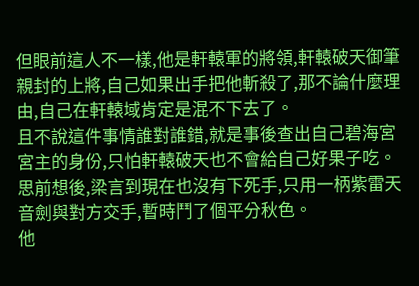但眼前這人不一樣,他是軒轅軍的將領,軒轅破天御筆親封的上將,自己如果出手把他斬殺了,那不論什麼理由,自己在軒轅域肯定是混不下去了。
且不說這件事情誰對誰錯,就是事後查出自己碧海宮宮主的身份,只怕軒轅破天也不會給自己好果子吃。
思前想後,梁言到現在也沒有下死手,只用一柄紫雷天音劍與對方交手,暫時鬥了個平分秋色。
他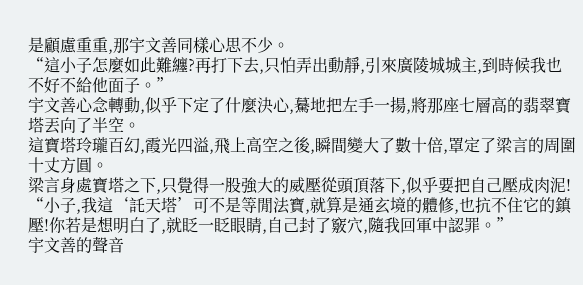是顧慮重重,那宇文善同樣心思不少。
“這小子怎麼如此難纏?再打下去,只怕弄出動靜,引來廣陵城城主,到時候我也不好不給他面子。”
宇文善心念轉動,似乎下定了什麼決心,驀地把左手一揚,將那座七層高的翡翠寶塔丟向了半空。
這寶塔玲瓏百幻,霞光四溢,飛上高空之後,瞬間變大了數十倍,罩定了梁言的周圍十丈方圓。
梁言身處寶塔之下,只覺得一股強大的威壓從頭頂落下,似乎要把自己壓成肉泥!
“小子,我這‘託天塔’可不是等閒法寶,就算是通玄境的體修,也抗不住它的鎮壓!你若是想明白了,就眨一眨眼睛,自己封了竅穴,隨我回軍中認罪。”
宇文善的聲音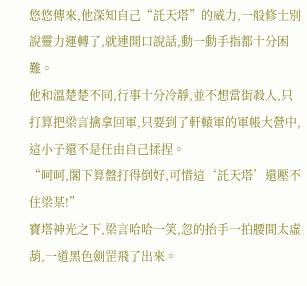悠悠傳來,他深知自己“託天塔”的威力,一般修士別說靈力運轉了,就連開口說話,動一動手指都十分困難。
他和溫楚楚不同,行事十分冷靜,並不想當街殺人,只打算把梁言擒拿回軍,只要到了軒轅軍的軍帳大營中,這小子還不是任由自己揉捏。
“呵呵,閣下算盤打得倒好,可惜這‘託天塔’還壓不住梁某!”
寶塔神光之下,梁言哈哈一笑,忽的抬手一拍腰間太虛葫,一道黑色劍罡飛了出來。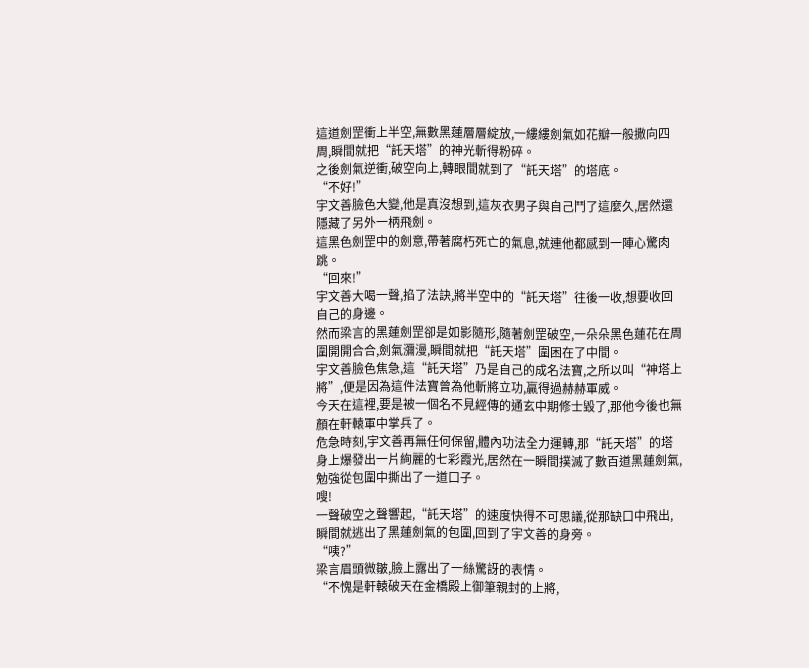這道劍罡衝上半空,無數黑蓮層層綻放,一縷縷劍氣如花瓣一般撒向四周,瞬間就把“託天塔”的神光斬得粉碎。
之後劍氣逆衝,破空向上,轉眼間就到了“託天塔”的塔底。
“不好!”
宇文善臉色大變,他是真沒想到,這灰衣男子與自己鬥了這麼久,居然還隱藏了另外一柄飛劍。
這黑色劍罡中的劍意,帶著腐朽死亡的氣息,就連他都感到一陣心驚肉跳。
“回來!”
宇文善大喝一聲,掐了法訣,將半空中的“託天塔”往後一收,想要收回自己的身邊。
然而梁言的黑蓮劍罡卻是如影隨形,隨著劍罡破空,一朵朵黑色蓮花在周圍開開合合,劍氣瀰漫,瞬間就把“託天塔”圍困在了中間。
宇文善臉色焦急,這“託天塔”乃是自己的成名法寶,之所以叫“神塔上將”,便是因為這件法寶曾為他斬將立功,贏得過赫赫軍威。
今天在這裡,要是被一個名不見經傳的通玄中期修士毀了,那他今後也無顏在軒轅軍中掌兵了。
危急時刻,宇文善再無任何保留,體內功法全力運轉,那“託天塔”的塔身上爆發出一片絢麗的七彩霞光,居然在一瞬間撲滅了數百道黑蓮劍氣,勉強從包圍中撕出了一道口子。
嗖!
一聲破空之聲響起,“託天塔”的速度快得不可思議,從那缺口中飛出,瞬間就逃出了黑蓮劍氣的包圍,回到了宇文善的身旁。
“咦?”
梁言眉頭微皺,臉上露出了一絲驚訝的表情。
“不愧是軒轅破天在金橋殿上御筆親封的上將,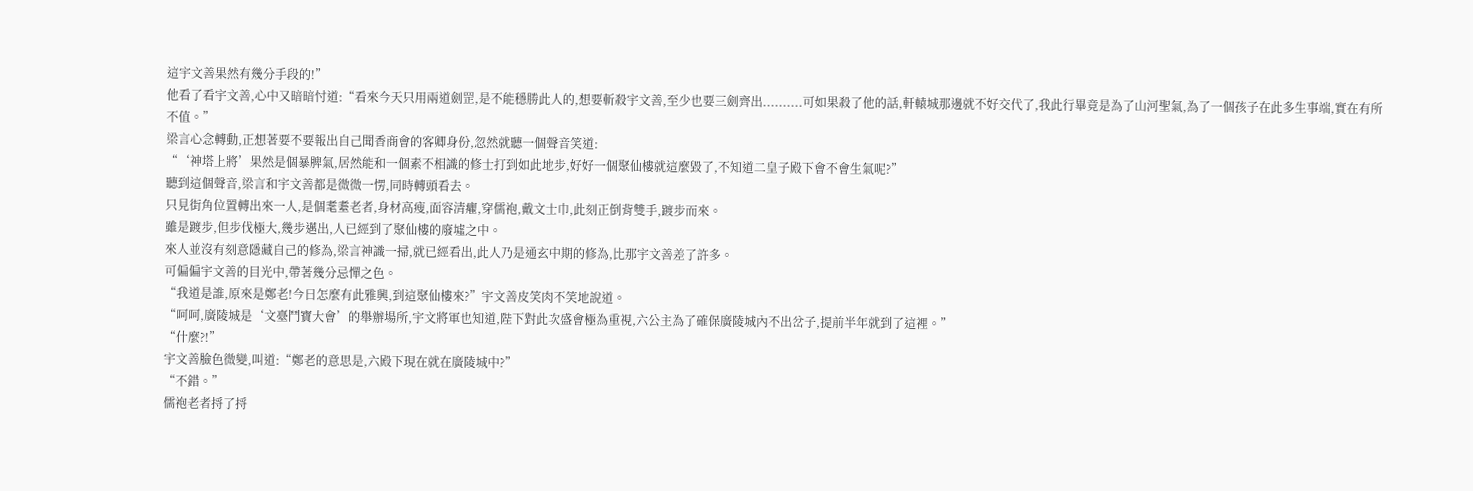這宇文善果然有幾分手段的!”
他看了看宇文善,心中又暗暗忖道:“看來今天只用兩道劍罡,是不能穩勝此人的,想要斬殺宇文善,至少也要三劍齊出..........可如果殺了他的話,軒轅城那邊就不好交代了,我此行畢竟是為了山河聖氣,為了一個孩子在此多生事端,實在有所不值。”
梁言心念轉動,正想著要不要報出自己聞香商會的客卿身份,忽然就聽一個聲音笑道:
“‘神塔上將’果然是個暴脾氣,居然能和一個素不相識的修士打到如此地步,好好一個聚仙樓就這麼毀了,不知道二皇子殿下會不會生氣呢?”
聽到這個聲音,梁言和宇文善都是微微一愣,同時轉頭看去。
只見街角位置轉出來一人,是個耄耋老者,身材高瘦,面容清癯,穿儒袍,戴文士巾,此刻正倒背雙手,踱步而來。
雖是踱步,但步伐極大,幾步邁出,人已經到了聚仙樓的廢墟之中。
來人並沒有刻意隱藏自己的修為,梁言神識一掃,就已經看出,此人乃是通玄中期的修為,比那宇文善差了許多。
可偏偏宇文善的目光中,帶著幾分忌憚之色。
“我道是誰,原來是鄭老!今日怎麼有此雅興,到這聚仙樓來?”宇文善皮笑肉不笑地說道。
“呵呵,廣陵城是‘文臺鬥寶大會’的舉辦場所,宇文將軍也知道,陛下對此次盛會極為重視,六公主為了確保廣陵城內不出岔子,提前半年就到了這裡。”
“什麼?!”
宇文善臉色微變,叫道:“鄭老的意思是,六殿下現在就在廣陵城中?”
“不錯。”
儒袍老者捋了捋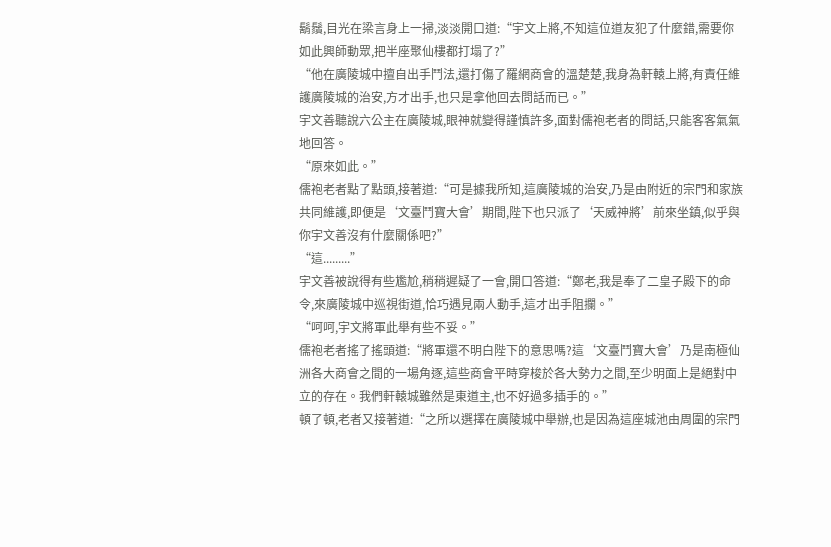鬍鬚,目光在梁言身上一掃,淡淡開口道:“宇文上將,不知這位道友犯了什麼錯,需要你如此興師動眾,把半座聚仙樓都打塌了?”
“他在廣陵城中擅自出手鬥法,還打傷了羅網商會的溫楚楚,我身為軒轅上將,有責任維護廣陵城的治安,方才出手,也只是拿他回去問話而已。”
宇文善聽說六公主在廣陵城,眼神就變得謹慎許多,面對儒袍老者的問話,只能客客氣氣地回答。
“原來如此。”
儒袍老者點了點頭,接著道:“可是據我所知,這廣陵城的治安,乃是由附近的宗門和家族共同維護,即便是‘文臺鬥寶大會’期間,陛下也只派了‘天威神將’前來坐鎮,似乎與你宇文善沒有什麼關係吧?”
“這.........”
宇文善被說得有些尷尬,稍稍遲疑了一會,開口答道:“鄭老,我是奉了二皇子殿下的命令,來廣陵城中巡視街道,恰巧遇見兩人動手,這才出手阻攔。”
“呵呵,宇文將軍此舉有些不妥。”
儒袍老者搖了搖頭道:“將軍還不明白陛下的意思嗎?這‘文臺鬥寶大會’乃是南極仙洲各大商會之間的一場角逐,這些商會平時穿梭於各大勢力之間,至少明面上是絕對中立的存在。我們軒轅城雖然是東道主,也不好過多插手的。”
頓了頓,老者又接著道:“之所以選擇在廣陵城中舉辦,也是因為這座城池由周圍的宗門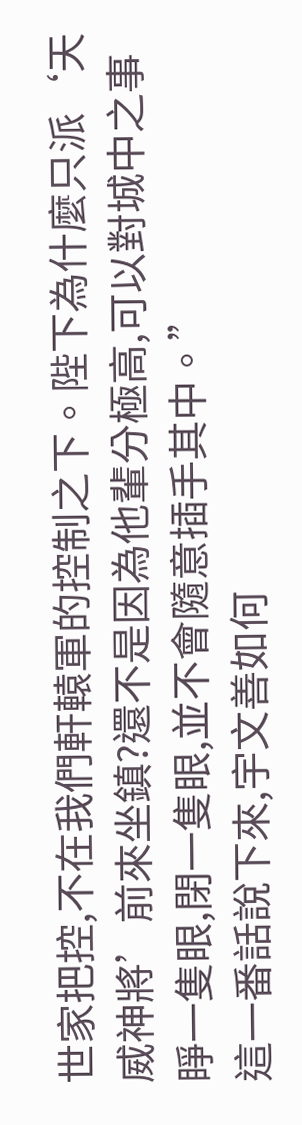世家把控,不在我們軒轅軍的控制之下。陛下為什麼只派‘天威神將’前來坐鎮?還不是因為他輩分極高,可以對城中之事睜一隻眼,閉一隻眼,並不會隨意插手其中。”
這一番話說下來,宇文善如何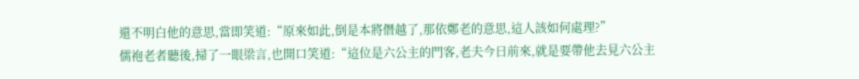還不明白他的意思,當即笑道:“原來如此,倒是本將僭越了,那依鄭老的意思,這人該如何處理?”
儒袍老者聽後,掃了一眼梁言,也開口笑道:“這位是六公主的門客,老夫今日前來,就是要帶他去見六公主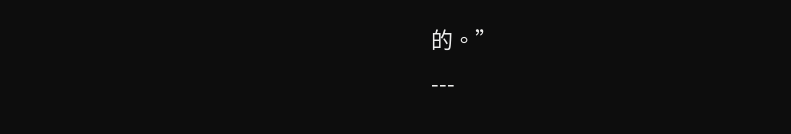的。”
---